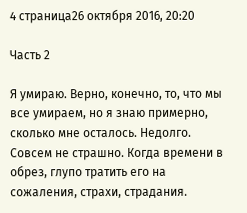4 страница26 октября 2016, 20:20

Часть 2

Я умираю. Верно, конечно, то, что мы все умираем, но я знаю примерно, сколько мне осталось. Недолго. Совсем не страшно. Когда времени в обрез, глупо тратить его на сожаления, страхи, страдания.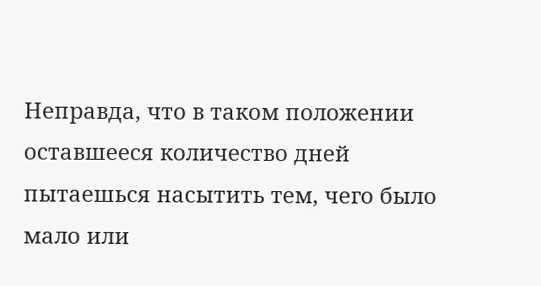Неправда, что в таком положении оставшееся количество дней пытаешься насытить тем, чего было мало или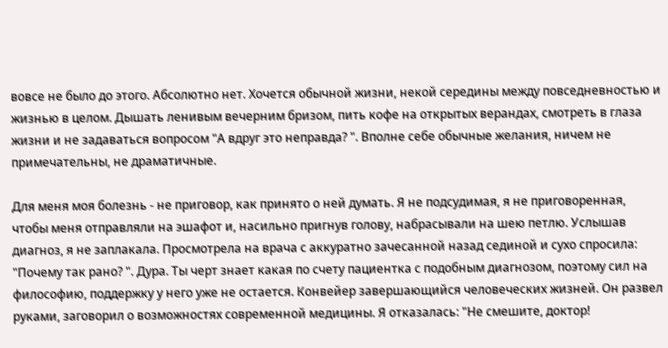вовсе не было до этого. Абсолютно нет. Хочется обычной жизни, некой середины между повседневностью и жизнью в целом. Дышать ленивым вечерним бризом, пить кофе на открытых верандах, смотреть в глаза жизни и не задаваться вопросом "А вдруг это неправда? ". Вполне себе обычные желания, ничем не примечательны, не драматичные.

Для меня моя болезнь - не приговор, как принято о ней думать. Я не подсудимая, я не приговоренная, чтобы меня отправляли на эшафот и, насильно пригнув голову, набрасывали на шею петлю. Услышав диагноз, я не заплакала. Просмотрела на врача с аккуратно зачесанной назад сединой и сухо спросила: "Почему так рано? ". Дура. Ты черт знает какая по счету пациентка с подобным диагнозом, поэтому сил на философию, поддержку у него уже не остается. Конвейер завершающийся человеческих жизней. Он развел руками, заговорил о возможностях современной медицины. Я отказалась: "Не смешите, доктор!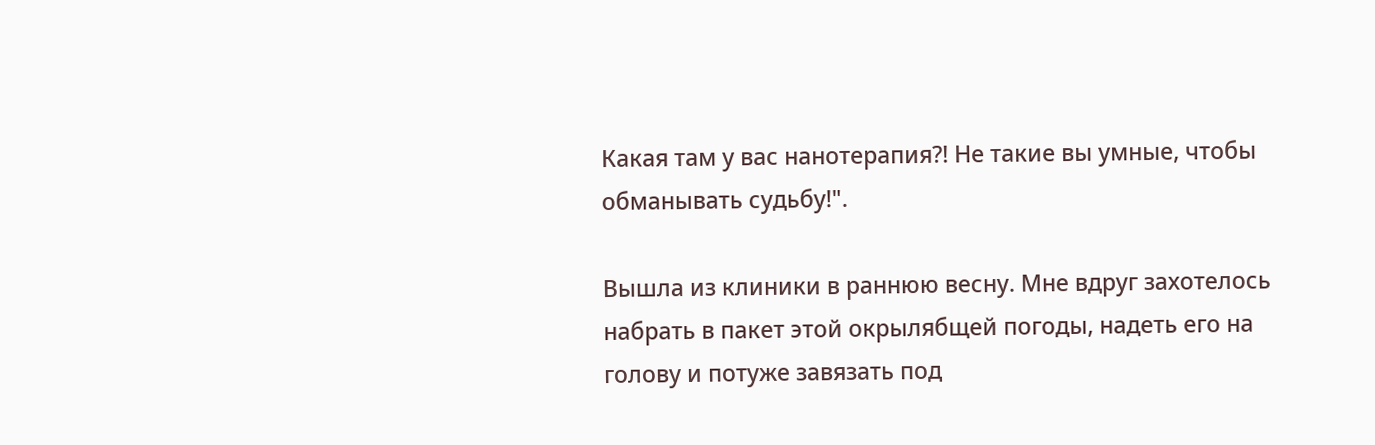Какая там у вас нанотерапия?! Не такие вы умные, чтобы обманывать судьбу!".

Вышла из клиники в раннюю весну. Мне вдруг захотелось набрать в пакет этой окрылябщей погоды, надеть его на голову и потуже завязать под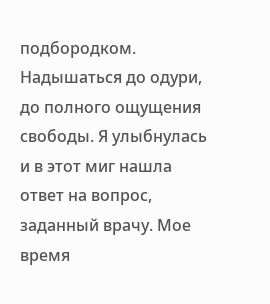подбородком. Надышаться до одури, до полного ощущения свободы. Я улыбнулась и в этот миг нашла ответ на вопрос, заданный врачу. Мое время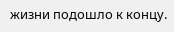жизни подошло к концу.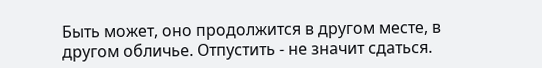Быть может, оно продолжится в другом месте, в другом обличье. Отпустить - не значит сдаться.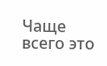Чаще всего это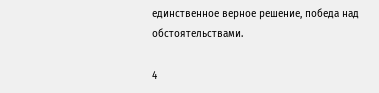единственное верное решение, победа над обстоятельствами.

4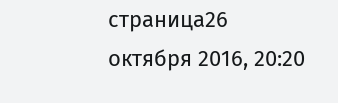страница26 октября 2016, 20:20